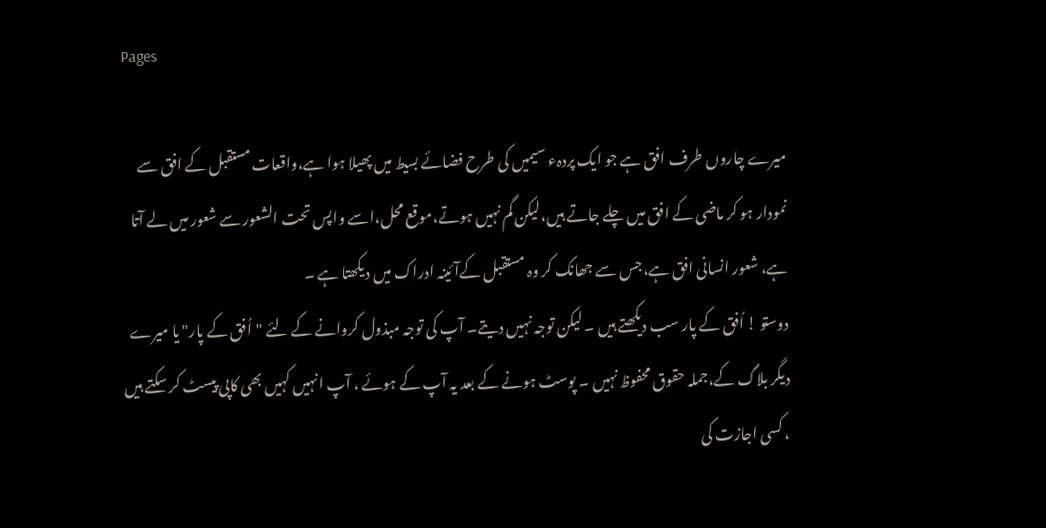Pages

میرے چاروں طرف افق ہے جو ایک پردہء سیمیں کی طرح فضائے بسیط میں پھیلا ہوا ہے،واقعات مستقبل کے افق سے نمودار ہو کر ماضی کے افق میں چلے جاتے ہیں،لیکن گم نہیں ہوتے،موقع محل،اسے واپس تحت الشعور سے شعور میں لے آتا ہے، شعور انسانی افق ہے،جس سے جھانک کر وہ مستقبل کےآئینہ ادراک میں دیکھتا ہے ۔
دوستو ! اُفق کے پار سب دیکھتے ہیں ۔ لیکن توجہ نہیں دیتے۔ آپ کی توجہ مبذول کروانے کے لئے "اُفق کے پار" یا میرے دیگر بلاگ کے،جملہ حقوق محفوظ نہیں ۔ پوسٹ ہونے کے بعد یہ آپ کے ہوئے ، آپ انہیں کہیں بھی کاپی پیسٹ کر سکتے ہیں ، کسی اجازت کی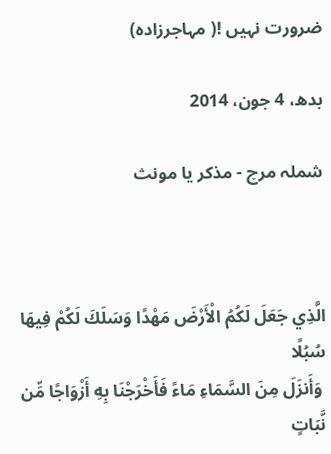ضرورت نہیں !( مہاجرزادہ)

بدھ، 4 جون، 2014

شملہ مرچ - مذکر یا مونث



الَّذِي جَعَلَ لَكُمُ الْأَرْ‌ضَ مَهْدًا وَسَلَكَ لَكُمْ فِيهَا سُبُلًا
 وَأَنزَلَ مِنَ السَّمَاءِ مَاءً فَأَخْرَ‌جْنَا بِهِ أَزْوَاجًا مِّن نَّبَاتٍ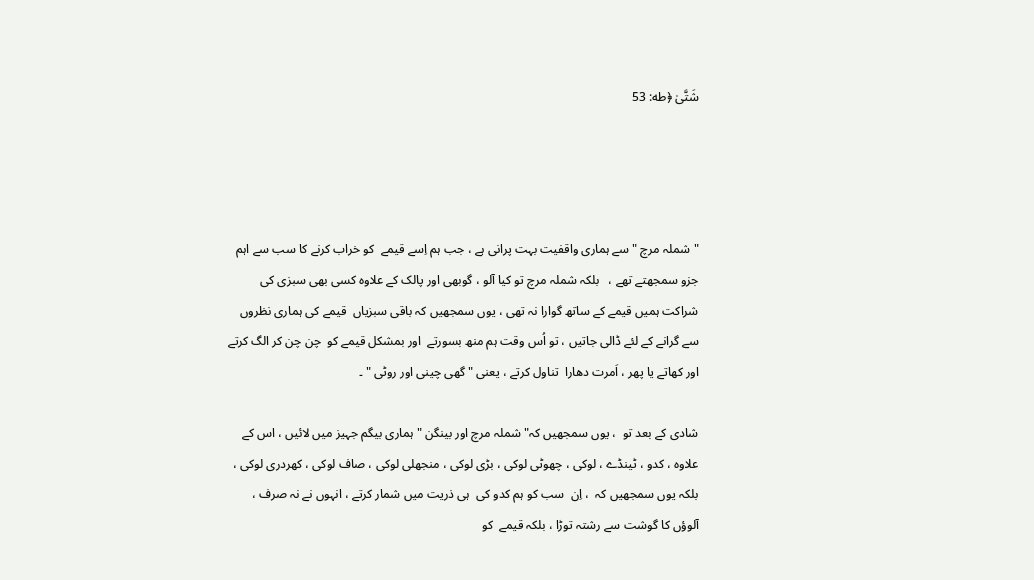شَتَّىٰ ﴿طه: 53




"شملہ مرچ " سے ہماری واقفیت بہت پرانی ہے ، جب ہم اِسے قیمے  کو خراب کرنے کا سب سے اہم جزو سمجھتے تھے ،   بلکہ شملہ مرچ تو کیا آلو ، گوبھی اور پالک کے علاوہ کسی بھی سبزی کی شراکت ہمیں قیمے کے ساتھ گوارا نہ تھی ، یوں سمجھیں کہ باقی سبزیاں  قیمے کی ہماری نظروں سے گرانے کے لئے ڈالی جاتیں ، تو اُس وقت ہم منھ بسورتے  اور بمشکل قیمے کو  چن چن کر الگ کرتے  اور کھاتے یا پھر ، اَمرت دھارا  تناول کرتے ، یعنی "گھی چینی اور روٹی " ۔

شادی کے بعد تو  ، یوں سمجھیں کہ" شملہ مرچ اور بینگن " ہماری بیگم جہیز میں لائیں ، اس کے علاوہ ، کدو ، ٹینڈے ، لوکی ، چھوٹی لوکی ، بڑی لوکی ، منجھلی لوکی ، صاف لوکی ، کھردری لوکی ، بلکہ یوں سمجھیں کہ  ، اِن  سب کو ہم کدو کی  ہی ذریت میں شمار کرتے ، انہوں نے نہ صرف ، آلوؤں کا گوشت سے رشتہ توڑا ، بلکہ قیمے  کو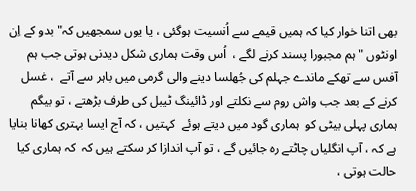بھی اتنا خوار کیا کہ ہمیں قیمے سے اُنسیت ہوگئی ، یا یوں سمجھیں کہ" بدو کے اِن اونٹوں " ہم مجبورا پسند کرنے لگے ،  اُس وقت ہماری شکل دیدنی ہوتی جب ہم آفس سے تھکے ماندے جہلم کی جُھلسا دینے والی گرمی میں باہر سے آتے  ، غسل کرنے کے بعد جب واش روم سے نکلتے اور ڈائینگ ٹیبل کی طرف بڑھتے ، تو بیگم ہماری پہلی بیٹی کو  ہماری گود میں دیتے ہوئے  کہتیں ، کہ آج ایسا بہتری کھانا بنایا ہے کہ ، آپ انگلیاں چاٹتے رہ جائیں گے ، تو آپ اندازا کر سکتے ہیں کہ  کہ ہماری کیا حالت ہوتی ،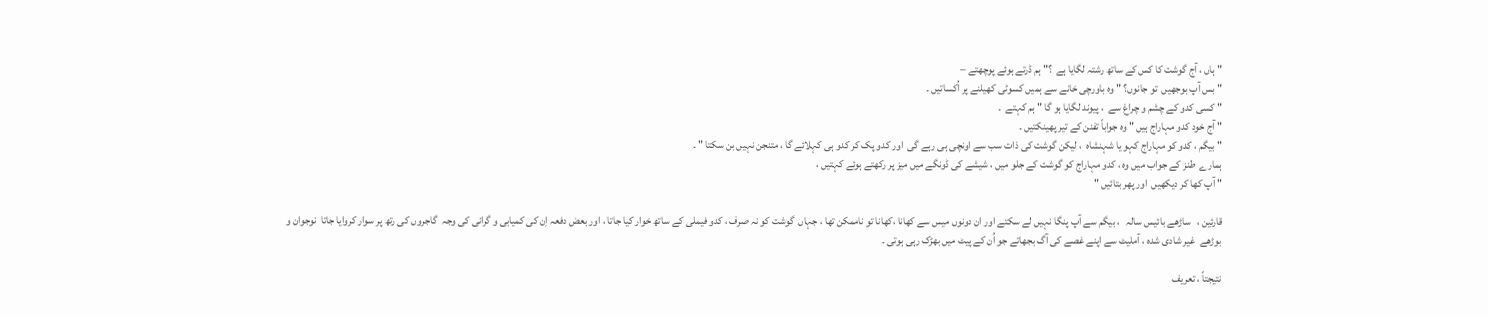"ہاں ، آج گوشت کا کس کے ساتھ رشتہ لگایا ہے  ؟" ہم ڈرتے ہوئے پوچھتے –
" بس آپ بوجھیں  تو جانوں؟ " وہ باورچی خانے سے ہمیں کسوٹی کھیلنے پر اُکساتیں ۔
" کسی کدو کے چشم و چراغ سے  ، پیوند لگایا ہو گا " ہم کہتے  ۔
" آج خود کدو مہاراج ہیں " وہ جواباً تفنن کے تیر پھینکتیں ۔
" بیگم ، کدو کو مہاراج کہو یا شہنشاہ  ، لیکن گوشت کی ذات سب سے اونچی ہی رہے گی  اور کدو پک کر کدو ہی کہلائے گا ، متنجن نہیں بن سکتا " ۔
ہمارے  طنز کے جواب میں وہ ، کدو مہاراج کو گوشت کے جلو میں ، شیشے کی ڈونگے میں میز پر رکھتے ہوئے کہتیں ،
" آپ کھا کر دیکھیں  اور پھر بتائیں "

قارئین ،   ساڑھے بائیس سالہ   ، بیگم سے آپ پنگا نہیں لے سکتے اور ان دونوں میس سے کھانا ،کھانا تو ناممکن تھا ، جہاں  گوشت کو نہ صرف ، کدو فیملی کے ساتھ خوار کیا جاتا ، اور بعض دفعہ اِن کی کمیابی و گرانی کی وجہ  گاجروں کی رتھ پر سوار کروایا جاتا  نوجوان و بوڑھے  غیر شادی شدہ ، آملیٹ سے اپنے غصے کی آگ بجھاتے جو اُن کے پیٹ میں بھڑک رہی ہوتی ۔

نتیجتاً ، تعریف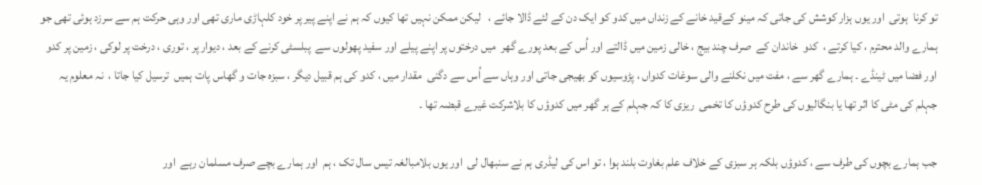تو کرنا  ہوتی  اور یوں ہزار کوشش کی جاتی کہ مینو کےقید خانے کے زنداں میں کدو کو ایک دن کے لئے ڈالا جائے ،   لیکن ممکن نہیں تھا کیوں کہ ہم نے اپنے پیر پر خود کلہاڑی ماری تھی اور وہی حرکت ہم سے سرزد ہوئی تھی جو ہمارے والد محترم ، کیا کرتے ،  کدو  خاندان کے  صرف چند بیج ، خالی زمین میں ڈالتے اور اُس کے بعد پورے گھر  میں درختوں پر اپنے پیلے اور سفید پھولوں سے  پبلسٹی کرنے کے بعد ، دیوار پر ، توری ، درخت پر لوکی ، زمین پر کدو  اور فضا میں ٹینڈے ۔ ہمارے گھر سے ، مفت میں نکلنے والی سوغات کدواں ، پڑوسیوں کو بھیجی جاتی اور وہاں سے اُس سے دگنی  مقدار میں ، کدو کی ہم قبیل دیگر ، سبزہ جات و گھاس پات ہمیں  ترسیل کیا جاتا ،  نہ معلوم یہ  جہلم کی مٹی کا اثر تھا یا بنگالیوں کی طرح کدوؤں کا تخمی  ریزی کا کہ جہلم کے ہر گھر میں کدوؤں کا بلاشرکت غیرے قبضہ تھا ۔

جب ہمارے بچوں کی طرف سے ، کدوؤں بلکہ ہر سبزی کے خلاف علم بغاوت بلند ہوا ، تو اس کی لیڈری ہم نے سنبھال لی  اور یوں بلامبالغہ تیس سال تک ، ہم  اور ہمارے بچے صرف مسلمان رہے  اور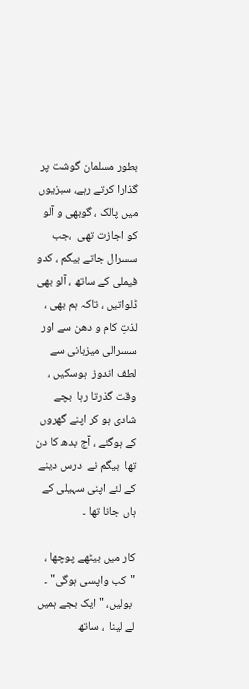بطور مسلمان گوشت پر گذارا کرتے رہے، سبزیوں میں پالک ، گوبھی و آلو کو اجازت تھی  ،جب سسرال جاتے بیگم ، کدو فیملی کے ساتھ ، آلو بھی ڈلواتیں ، تاکہ ہم بھی ، لذتِ کام و دھن سے اور سسرالی میزبانی سے لطف اندوز  ہوسکیں ،   وقت گذرتا رہا  بچے شادی ہو کر اپنے گھروں کے ہوگئے ، آج بدھ کا دن تھا  بیگم نے  درس دینے کے لئے اپنی سہیلی کے ہاں جانا تھا ۔

کار میں بیٹھے پوچھا ، "کب واپسی ہوگی" ۔
 بولیں، " ایک بجے ہمیں لے لینا  ، ساتھ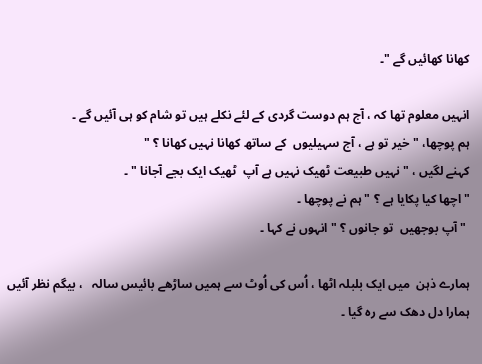کھانا کھائیں گے "۔

انہیں معلوم تھا کہ ، آج ہم دوست گردی کے لئے نکلے ہیں تو شام کو ہی آئیں گے ۔
ہم پوچھا، " خیر تو ہے ، آج سہیلیوں  کے ساتھ کھانا نہیں کھانا ؟ "
کہنے لگیں ، " نہیں طبیعت ٹھیک نہیں ہے آپ  ٹھیک ایک بجے آجانا " ۔
" اچھا کیا پکایا ہے ؟ " ہم نے پوچھا ۔
 " آپ بوجھیں  تو جانوں ؟ " انہوں نے کہا ۔

ہمارے ذہن  میں ایک بلبلہ اٹھا ، اُس کی اُوٹ سے ہمیں ساڑھے بائیس سالہ   ، بیگم نظر آئیں ہمارا دل دھک سے رہ گیا ۔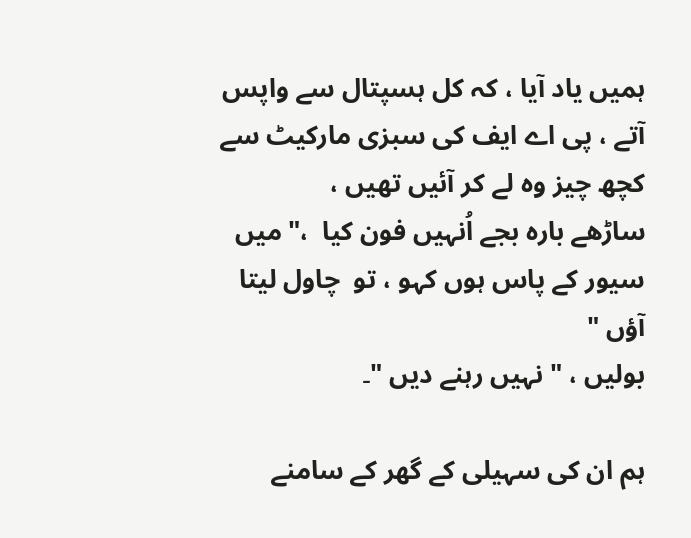ہمیں یاد آیا ، کہ کل ہسپتال سے واپس آتے ، پی اے ایف کی سبزی مارکیٹ سے کچھ چیز وہ لے کر آئیں تھیں ،
ساڑھے بارہ بجے اُنہیں فون کیا  ،" میں سیور کے پاس ہوں کہو ، تو  چاول لیتا آؤں "
بولیں ، " نہیں رہنے دیں "۔

ہم ان کی سہیلی کے گھر کے سامنے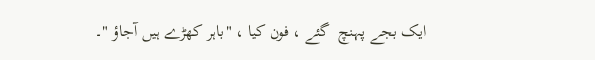ایک بجے پہنچ  گئے ، فون کیا ، "باہر کھڑے ہیں آجاؤ "۔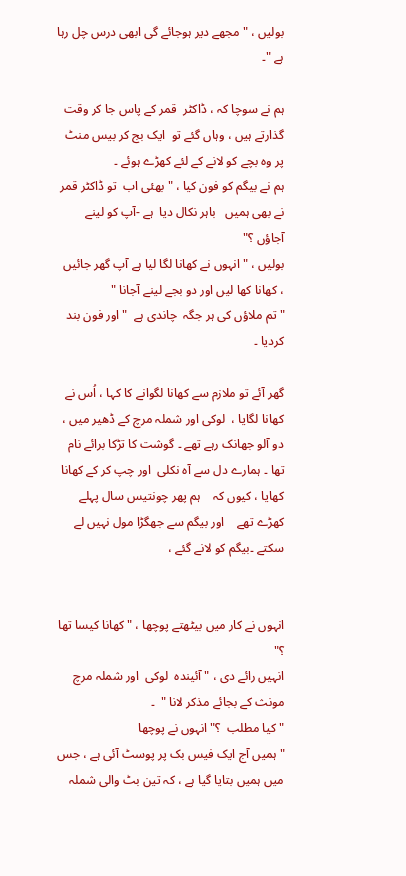بولیں ، " مجھے دیر ہوجائے گی ابھی درس چل رہا ہے "۔

ہم نے سوچا کہ ، ڈاکٹر  قمر کے پاس جا کر وقت گذارتے ہیں ، وہاں گئے تو  ایک بج کر بیس منٹ  پر وہ بچے کو لانے کے لئے کھڑے ہوئے ۔
ہم نے بیگم کو فون کیا ، " بھئی اب  تو ڈاکٹر قمر نے بھی ہمیں   باہر نکال دیا  ہے -آپ کو لینے آجاؤں ؟"
بولیں ، " انہوں نے کھانا لگا لیا ہے آپ گھر جائیں ، کھانا کھا لیں اور دو بجے لینے آجانا "
" تم ملاؤں کی ہر جگہ  چاندی ہے  " اور فون بند کردیا ۔

گھر آئے تو ملازم سے کھانا لگوانے کا کہا ، اُس نے کھانا لگایا ،  لوکی اور شملہ مرچ کے ڈھیر میں ، دو آلو جھانک رہے تھے ۔ گوشت کا تڑکا برائے نام تھا ۔ ہمارے دل سے آہ نکلی  اور چپ کر کے کھانا کھایا ، کیوں کہ    ہم پھر چونتیس سال پہلے کھڑے تھے    اور بیگم سے جھگڑا مول نہیں لے سکتے ۔بیگم کو لانے گئے ،


انہوں نے کار میں بیٹھتے پوچھا ، " کھانا کیسا تھا ؟"
انہیں رائے دی ، " آئیندہ  لوکی  اور شملہ مرچ مونث کے بجائے مذکر لانا "  ۔
" کیا مطلب  ؟" انہوں نے پوچھا
"ہمیں آج ایک فیس بک پر پوسٹ آئی ہے ، جس میں ہمیں بتایا گیا ہے ، کہ تین بٹ والی شملہ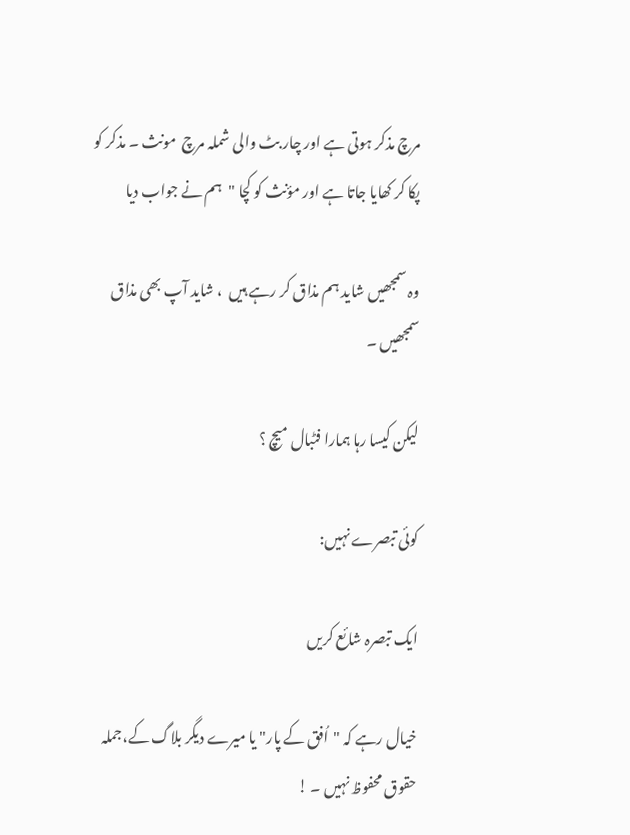مرچ مذکر ہوتی ہے اور چار بٹ والی شملہ مرچ  مونث ۔ مذکر کو پکا کر کھایا جاتا ہے اور مؤنث کو کچا "  ہم نے جواب دیا

وہ سمجھیں شاید ہم مذاق کر رہے ہیں  ، شاید آپ بھی مذاق سمجھیں ۔

لیکن کیسا رہا ہمارا فٹبال میچ ؟

کوئی تبصرے نہیں:

ایک تبصرہ شائع کریں

خیال رہے کہ "اُفق کے پار" یا میرے دیگر بلاگ کے،جملہ حقوق محفوظ نہیں ۔ !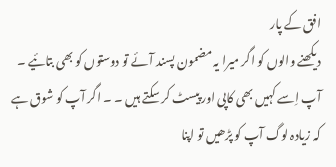افق کے پار
دیکھنے والوں کو اگر میرا یہ مضمون پسند آئے تو دوستوں کو بھی بتائیے ۔ آپ اِسے کہیں بھی کاپی اور پیسٹ کر سکتے ہیں ۔ ۔ اگر آپ کو شوق ہے کہ زیادہ لوگ آپ کو پڑھیں تو اپنا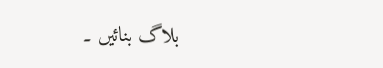بلاگ بنائیں ۔